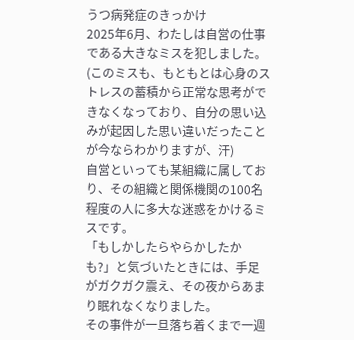うつ病発症のきっかけ
2025年6月、わたしは自営の仕事である大きなミスを犯しました。(このミスも、もともとは心身のストレスの蓄積から正常な思考ができなくなっており、自分の思い込みが起因した思い違いだったことが今ならわかりますが、汗)
自営といっても某組織に属しており、その組織と関係機関の100名程度の人に多大な迷惑をかけるミスです。
「もしかしたらやらかしたかも?」と気づいたときには、手足がガクガク震え、その夜からあまり眠れなくなりました。
その事件が一旦落ち着くまで一週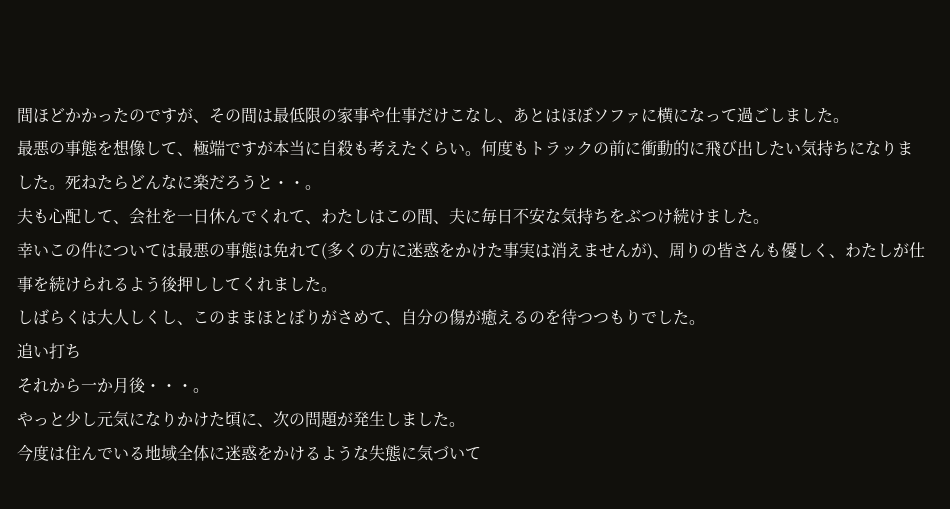間ほどかかったのですが、その間は最低限の家事や仕事だけこなし、あとはほぼソファに横になって過ごしました。
最悪の事態を想像して、極端ですが本当に自殺も考えたくらい。何度もトラックの前に衝動的に飛び出したい気持ちになりました。死ねたらどんなに楽だろうと・・。
夫も心配して、会社を一日休んでくれて、わたしはこの間、夫に毎日不安な気持ちをぶつけ続けました。
幸いこの件については最悪の事態は免れて(多くの方に迷惑をかけた事実は消えませんが)、周りの皆さんも優しく、わたしが仕事を続けられるよう後押ししてくれました。
しばらくは大人しくし、このままほとぼりがさめて、自分の傷が癒えるのを待つつもりでした。
追い打ち
それから一か月後・・・。
やっと少し元気になりかけた頃に、次の問題が発生しました。
今度は住んでいる地域全体に迷惑をかけるような失態に気づいて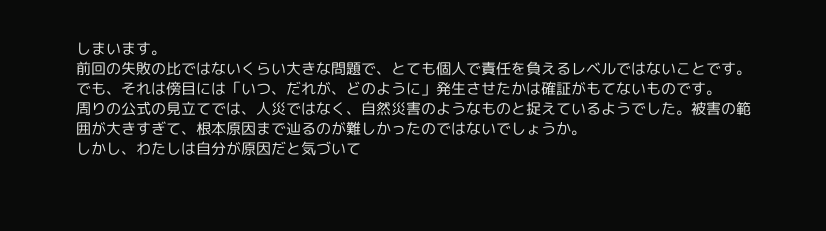しまいます。
前回の失敗の比ではないくらい大きな問題で、とても個人で責任を負えるレベルではないことです。
でも、それは傍目には「いつ、だれが、どのように」発生させたかは確証がもてないものです。
周りの公式の見立てでは、人災ではなく、自然災害のようなものと捉えているようでした。被害の範囲が大きすぎて、根本原因まで辿るのが難しかったのではないでしょうか。
しかし、わたしは自分が原因だと気づいて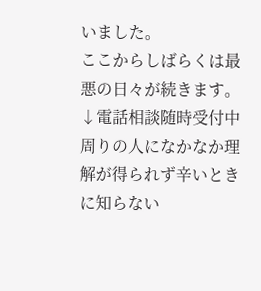いました。
ここからしばらくは最悪の日々が続きます。
↓電話相談随時受付中 周りの人になかなか理解が得られず辛いときに知らない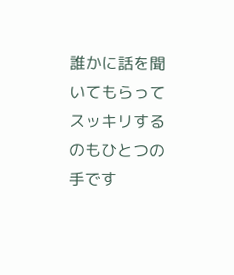誰かに話を聞いてもらってスッキリするのもひとつの手です